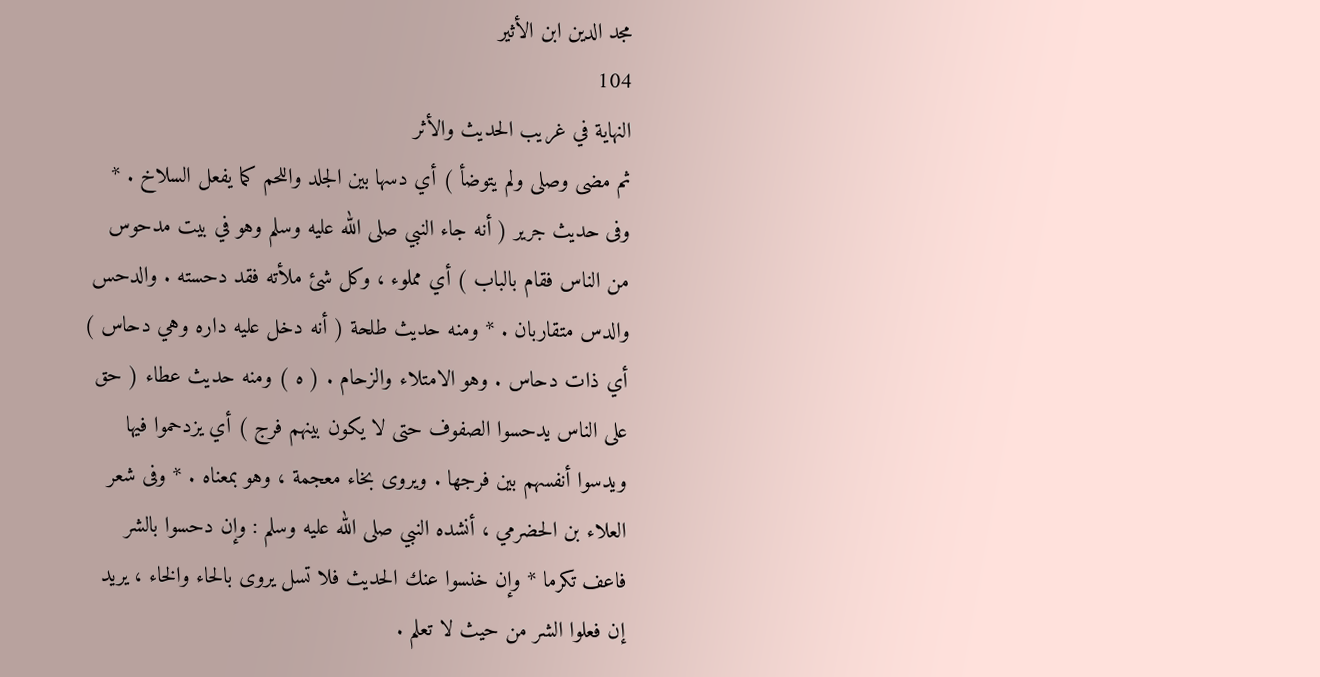مجد الدين ابن الأثير
104
النهاية في غريب الحديث والأثر
ثم مضى وصلى ولم يتوضأ ) أي دسها بين الجلد واللحم كما يفعل السلاخ . * وفى حديث جرير ( أنه جاء النبي صلى الله عليه وسلم وهو في بيت مدحوس من الناس فقام بالباب ) أي مملوء ، وكل شئ ملأته فقد دحسته . والدحس والدس متقاربان . * ومنه حديث طلحة ( أنه دخل عليه داره وهي دحاس ) أي ذات دحاس . وهو الامتلاء والزحام . ( ه ) ومنه حديث عطاء ( حق على الناس يدحسوا الصفوف حتى لا يكون بينهم فرج ) أي يزدحموا فيها ويدسوا أنفسهم بين فرجها . ويروى بخاء معجمة ، وهو بمعناه . * وفى شعر العلاء بن الحضرمي ، أنشده النبي صلى الله عليه وسلم : وإن دحسوا بالشر فاعف تكرما * وإن خنسوا عنك الحديث فلا تسل يروى بالحاء والخاء ، يريد إن فعلوا الشر من حيث لا تعلم .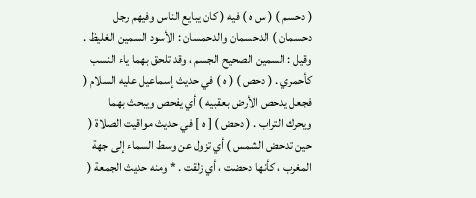( دحسم ) ( س ه ) فيه ( كان يبايع الناس وفيهم رجل دحسمان ) الدحسمان والدحمسان : الأسود السمين الغليظ . وقيل : السمين الصحيح الجسم ، وقد تلحق بهما ياء النسب كأحمري . ( دحص ) ( ه ) في حديث إسماعيل عليه السلام ( فجعل يدحص الأرض بعقبيه ) أي يفحص ويبحث بهما ويحرك التراب . ( دحض ) [ ه ] في حديث مواقيت الصلاة ( حين تدحض الشمس ) أي تزول عن وسط السماء إلى جهة المغرب ، كأنها دحضت ، أي زلقت . * ومنه حديث الجمعة (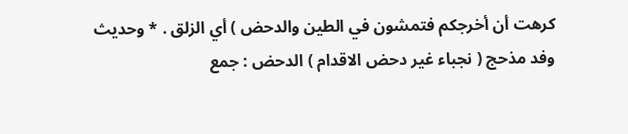كرهت أن أخرجكم فتمشون في الطين والدحض ) أي الزلق . * وحديث وفد مذحج ( نجباء غير دحض الاقدام ) الدحض : جمع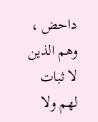داحض ، وهم الذين لا ثبات لهم ولا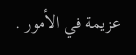عزيمة في الأمور .